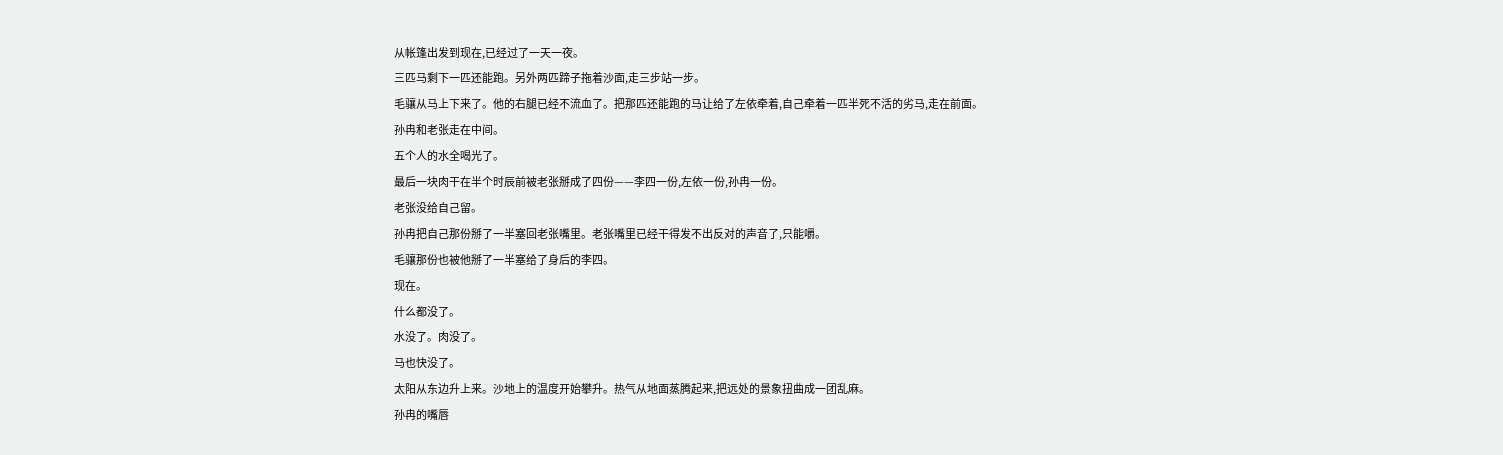从帐篷出发到现在,已经过了一天一夜。
三匹马剩下一匹还能跑。另外两匹蹄子拖着沙面,走三步站一步。
毛骧从马上下来了。他的右腿已经不流血了。把那匹还能跑的马让给了左依牵着,自己牵着一匹半死不活的劣马,走在前面。
孙冉和老张走在中间。
五个人的水全喝光了。
最后一块肉干在半个时辰前被老张掰成了四份——李四一份,左依一份,孙冉一份。
老张没给自己留。
孙冉把自己那份掰了一半塞回老张嘴里。老张嘴里已经干得发不出反对的声音了,只能嚼。
毛骧那份也被他掰了一半塞给了身后的李四。
现在。
什么都没了。
水没了。肉没了。
马也快没了。
太阳从东边升上来。沙地上的温度开始攀升。热气从地面蒸腾起来,把远处的景象扭曲成一团乱麻。
孙冉的嘴唇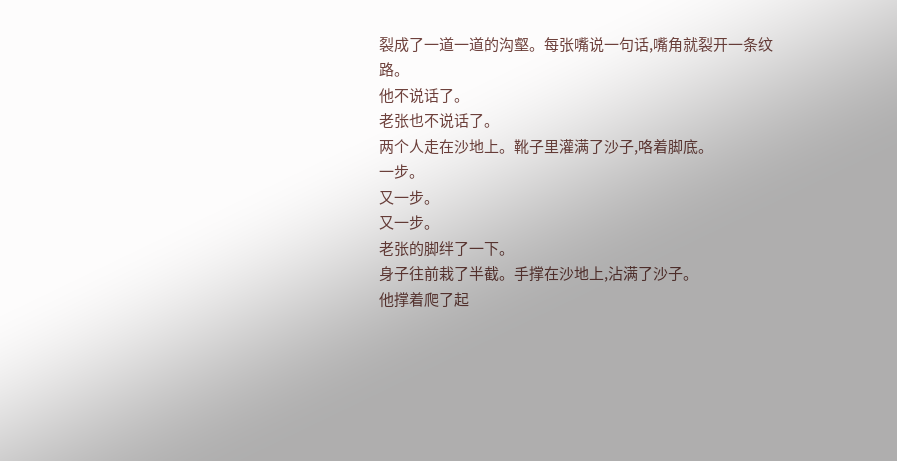裂成了一道一道的沟壑。每张嘴说一句话,嘴角就裂开一条纹路。
他不说话了。
老张也不说话了。
两个人走在沙地上。靴子里灌满了沙子,咯着脚底。
一步。
又一步。
又一步。
老张的脚绊了一下。
身子往前栽了半截。手撑在沙地上,沾满了沙子。
他撑着爬了起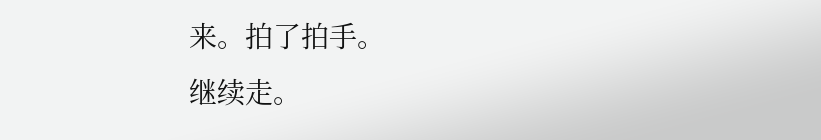来。拍了拍手。
继续走。